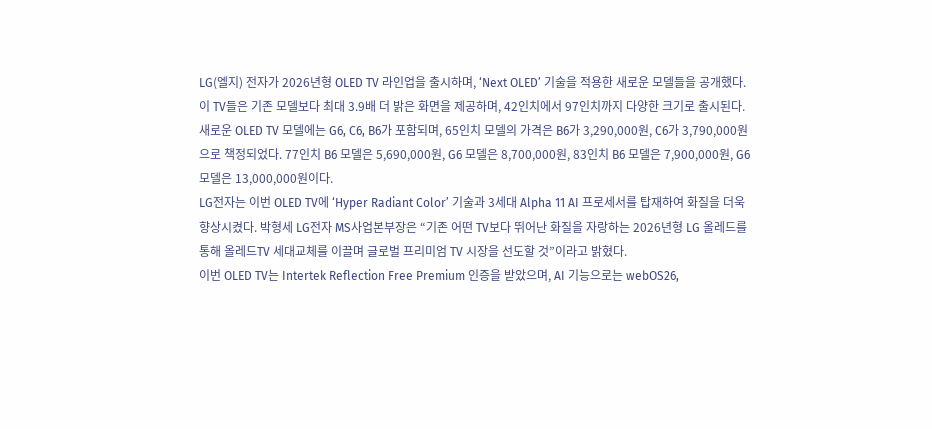LG(엘지) 전자가 2026년형 OLED TV 라인업을 출시하며, ‘Next OLED’ 기술을 적용한 새로운 모델들을 공개했다. 이 TV들은 기존 모델보다 최대 3.9배 더 밝은 화면을 제공하며, 42인치에서 97인치까지 다양한 크기로 출시된다.
새로운 OLED TV 모델에는 G6, C6, B6가 포함되며, 65인치 모델의 가격은 B6가 3,290,000원, C6가 3,790,000원으로 책정되었다. 77인치 B6 모델은 5,690,000원, G6 모델은 8,700,000원, 83인치 B6 모델은 7,900,000원, G6 모델은 13,000,000원이다.
LG전자는 이번 OLED TV에 ‘Hyper Radiant Color’ 기술과 3세대 Alpha 11 AI 프로세서를 탑재하여 화질을 더욱 향상시켰다. 박형세 LG전자 MS사업본부장은 “기존 어떤 TV보다 뛰어난 화질을 자랑하는 2026년형 LG 올레드를 통해 올레드TV 세대교체를 이끌며 글로벌 프리미엄 TV 시장을 선도할 것”이라고 밝혔다.
이번 OLED TV는 Intertek Reflection Free Premium 인증을 받았으며, AI 기능으로는 webOS26,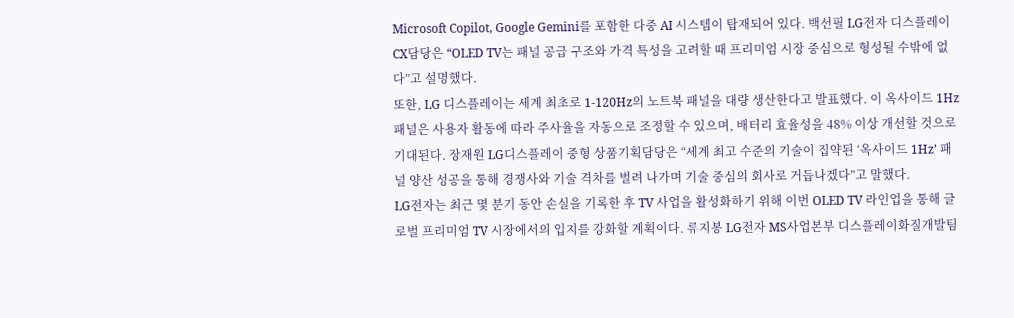Microsoft Copilot, Google Gemini를 포함한 다중 AI 시스템이 탑재되어 있다. 백선필 LG전자 디스플레이 CX담당은 “OLED TV는 패널 공급 구조와 가격 특성을 고려할 때 프리미엄 시장 중심으로 형성될 수밖에 없다”고 설명했다.
또한, LG 디스플레이는 세계 최초로 1-120Hz의 노트북 패널을 대량 생산한다고 발표했다. 이 옥사이드 1Hz 패널은 사용자 활동에 따라 주사율을 자동으로 조정할 수 있으며, 배터리 효율성을 48% 이상 개선할 것으로 기대된다. 장재원 LG디스플레이 중형 상품기획담당은 “세계 최고 수준의 기술이 집약된 ‘옥사이드 1Hz’ 패널 양산 성공을 통해 경쟁사와 기술 격차를 벌려 나가며 기술 중심의 회사로 거듭나겠다”고 말했다.
LG전자는 최근 몇 분기 동안 손실을 기록한 후 TV 사업을 활성화하기 위해 이번 OLED TV 라인업을 통해 글로벌 프리미엄 TV 시장에서의 입지를 강화할 계획이다. 류지봉 LG전자 MS사업본부 디스플레이화질개발팀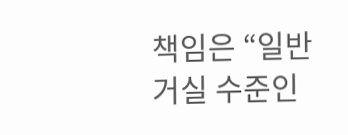책임은 “일반 거실 수준인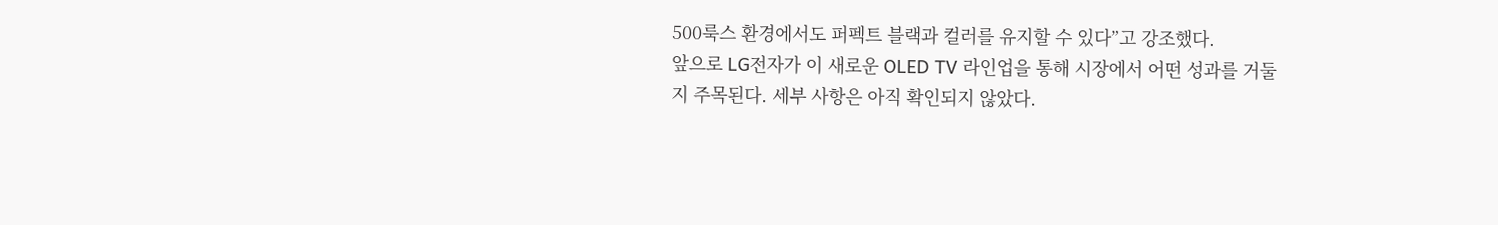500룩스 환경에서도 퍼펙트 블랙과 컬러를 유지할 수 있다”고 강조했다.
앞으로 LG전자가 이 새로운 OLED TV 라인업을 통해 시장에서 어떤 성과를 거둘지 주목된다. 세부 사항은 아직 확인되지 않았다.